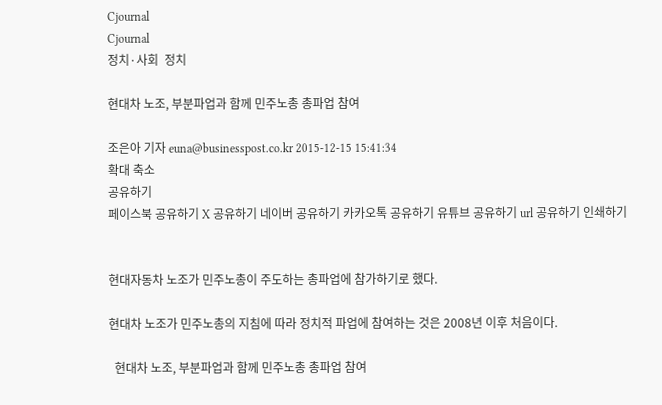Cjournal
Cjournal
정치·사회  정치

현대차 노조, 부분파업과 함께 민주노총 총파업 참여

조은아 기자 euna@businesspost.co.kr 2015-12-15 15:41:34
확대 축소
공유하기
페이스북 공유하기 X 공유하기 네이버 공유하기 카카오톡 공유하기 유튜브 공유하기 url 공유하기 인쇄하기


현대자동차 노조가 민주노총이 주도하는 총파업에 참가하기로 했다.

현대차 노조가 민주노총의 지침에 따라 정치적 파업에 참여하는 것은 2008년 이후 처음이다.

  현대차 노조, 부분파업과 함께 민주노총 총파업 참여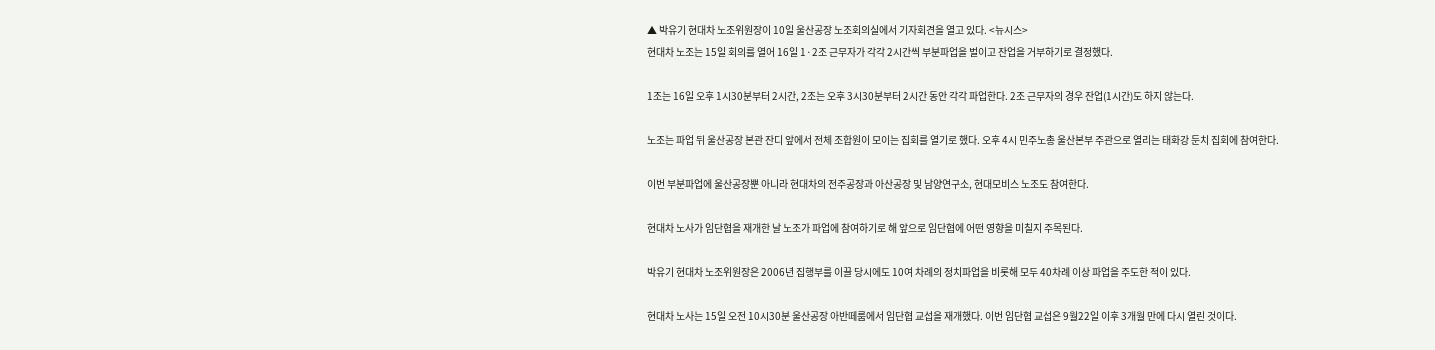▲ 박유기 현대차 노조위원장이 10일 울산공장 노조회의실에서 기자회견을 열고 있다. <뉴시스>
현대차 노조는 15일 회의를 열어 16일 1·2조 근무자가 각각 2시간씩 부분파업을 벌이고 잔업을 거부하기로 결정했다.

1조는 16일 오후 1시30분부터 2시간, 2조는 오후 3시30분부터 2시간 동안 각각 파업한다. 2조 근무자의 경우 잔업(1시간)도 하지 않는다.

노조는 파업 뒤 울산공장 본관 잔디 앞에서 전체 조합원이 모이는 집회를 열기로 했다. 오후 4시 민주노총 울산본부 주관으로 열리는 태화강 둔치 집회에 참여한다.

이번 부분파업에 울산공장뿐 아니라 현대차의 전주공장과 아산공장 및 남양연구소, 현대모비스 노조도 참여한다.

현대차 노사가 임단협을 재개한 날 노조가 파업에 참여하기로 해 앞으로 임단협에 어떤 영향을 미칠지 주목된다.

박유기 현대차 노조위원장은 2006년 집행부를 이끌 당시에도 10여 차례의 정치파업을 비롯해 모두 40차례 이상 파업을 주도한 적이 있다.

현대차 노사는 15일 오전 10시30분 울산공장 아반떼룸에서 임단협 교섭을 재개했다. 이번 임단협 교섭은 9월22일 이후 3개월 만에 다시 열린 것이다.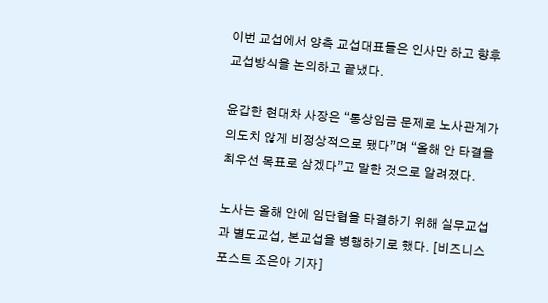이번 교섭에서 양측 교섭대표들은 인사만 하고 향후 교섭방식을 논의하고 끝냈다.

윤갑한 현대차 사장은 “통상임금 문제로 노사관계가 의도치 않게 비정상적으로 됐다”며 “올해 안 타결을 최우선 목표로 삼겠다”고 말한 것으로 알려졌다.

노사는 올해 안에 임단협을 타결하기 위해 실무교섭과 별도교섭, 본교섭을 병행하기로 했다. [비즈니스포스트 조은아 기자]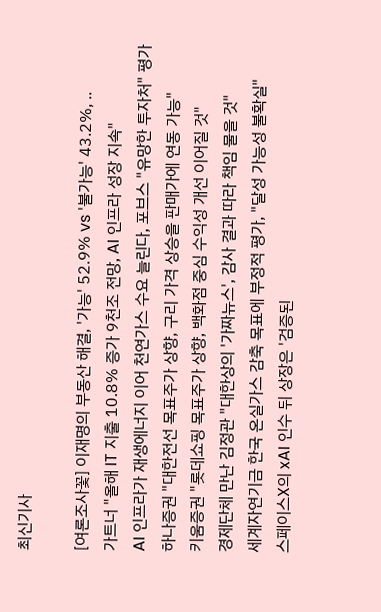최신기사

[여론조사꽃] 이재명의 부동산 해결, '가능' 52.9% vs '불가능' 43.2%, ..
가트너 "올해 IT 지출 10.8% 증가 9천조 전망, AI 인프라 성장 지속"
AI 인프라가 재생에너지 이어 천연가스 수요 늘린다, 포브스 "유망한 투자처" 평가
하나증권 "대한전선 목표주가 상향, 구리 가격 상승을 판매가에 연동 가능"
키움증권 "롯데쇼핑 목표주가 상향, 백화점 중심 수익성 개선 이어질 것"
경제단체 만난 김정관 "대한상의 '가짜뉴스', 감사 결과 따라 책임 물을 것"
세계자연기금 한국 온실가스 감축 목표에 부정적 평가, "달성 가능성 불확실"
스페이스X의 xAI 인수 뒤 상장은 '검증된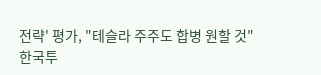전략' 평가, "테슬라 주주도 합병 원할 것"
한국투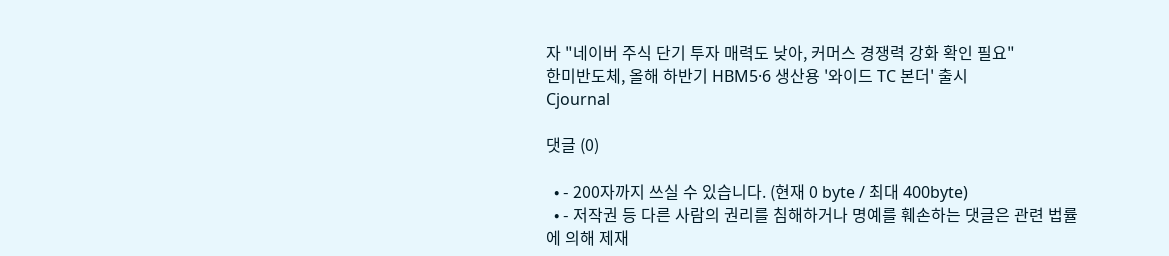자 "네이버 주식 단기 투자 매력도 낮아, 커머스 경쟁력 강화 확인 필요"
한미반도체, 올해 하반기 HBM5·6 생산용 '와이드 TC 본더' 출시
Cjournal

댓글 (0)

  • - 200자까지 쓰실 수 있습니다. (현재 0 byte / 최대 400byte)
  • - 저작권 등 다른 사람의 권리를 침해하거나 명예를 훼손하는 댓글은 관련 법률에 의해 제재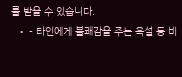를 받을 수 있습니다.
  • - 타인에게 불쾌감을 주는 욕설 등 비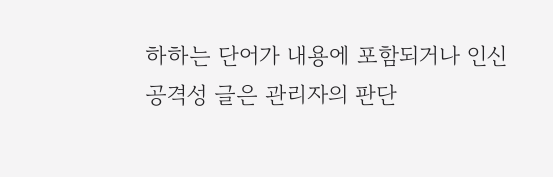하하는 단어가 내용에 포함되거나 인신공격성 글은 관리자의 판단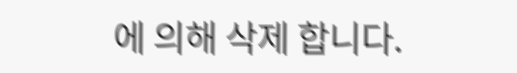에 의해 삭제 합니다.